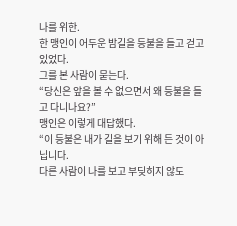나를 위한.
한 맹인이 어두운 밤길을 등불을 들고 걷고 있었다.
그를 본 사람이 묻는다.
“당신은 앞을 볼 수 없으면서 왜 등불을 들고 다니나요?”
맹인은 이렇게 대답했다.
“이 등불은 내가 길을 보기 위해 든 것이 아닙니다.
다른 사람이 나를 보고 부딪히지 않도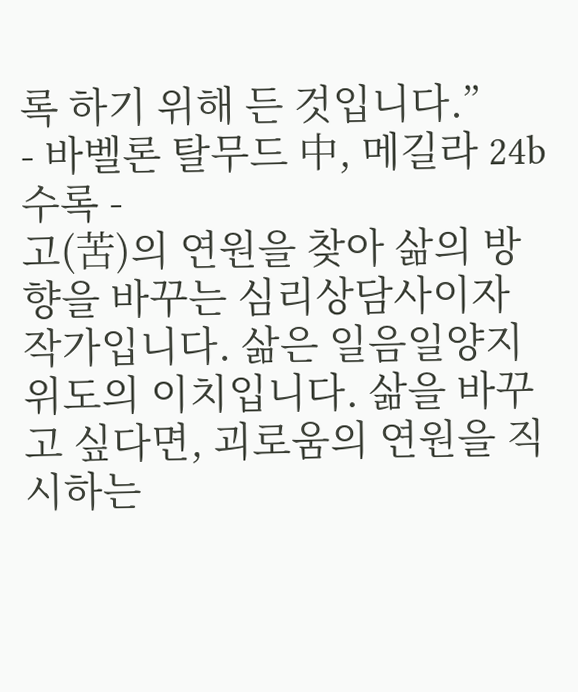록 하기 위해 든 것입니다.”
- 바벨론 탈무드 中, 메길라 24b 수록 -
고(苦)의 연원을 찾아 삶의 방향을 바꾸는 심리상담사이자 작가입니다. 삶은 일음일양지위도의 이치입니다. 삶을 바꾸고 싶다면, 괴로움의 연원을 직시하는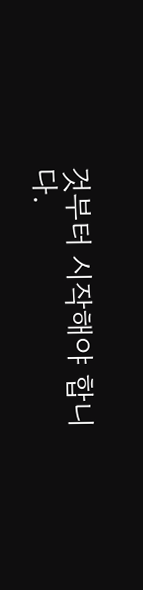것부터 시작해야 합니다.